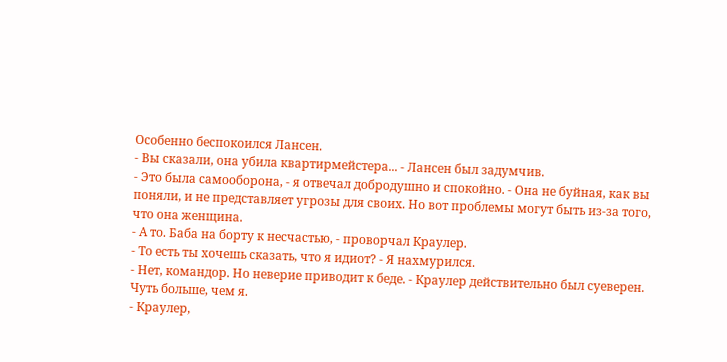Особенно беспокоился Лансен.
- Вы сказали, она убила квартирмейстера... - Лансен был задумчив.
- Это была самооборона, - я отвечал добродушно и спокойно. - Она не буйная, как вы поняли, и не представляет угрозы для своих. Но вот проблемы могут быть из-за того, что она женщина.
- А то. Баба на борту к несчастью, - проворчал Краулер.
- То есть ты хочешь сказать, что я идиот? - Я нахмурился.
- Нет, командор. Но неверие приводит к беде. - Краулер действительно был суеверен. Чуть больше, чем я.
- Краулер,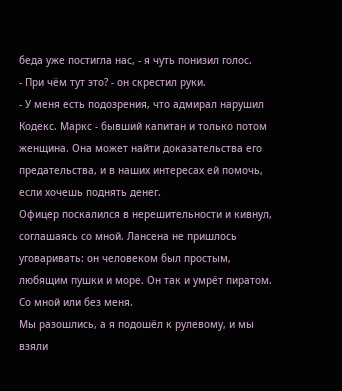беда уже постигла нас, - я чуть понизил голос.
- При чём тут это? - он скрестил руки.
- У меня есть подозрения, что адмирал нарушил Кодекс. Маркс - бывший капитан и только потом женщина. Она может найти доказательства его предательства, и в наших интересах ей помочь, если хочешь поднять денег.
Офицер поскалился в нерешительности и кивнул, соглашаясь со мной. Лансена не пришлось уговаривать: он человеком был простым, любящим пушки и море. Он так и умрёт пиратом. Со мной или без меня.
Мы разошлись, а я подошёл к рулевому, и мы взяли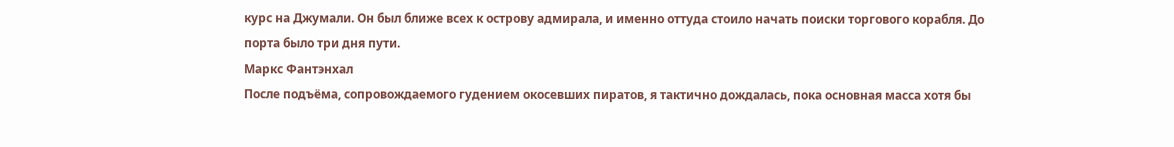курс на Джумали. Он был ближе всех к острову адмирала, и именно оттуда стоило начать поиски торгового корабля. До порта было три дня пути.
Маркс Фантэнхал
После подъёма, сопровождаемого гудением окосевших пиратов, я тактично дождалась, пока основная масса хотя бы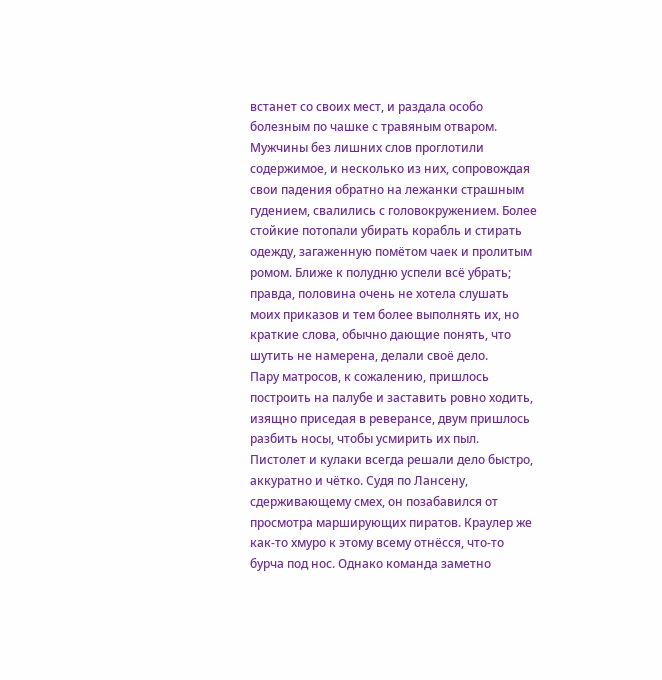встанет со своих мест, и раздала особо болезным по чашке с травяным отваром. Мужчины без лишних слов проглотили содержимое, и несколько из них, сопровождая свои падения обратно на лежанки страшным гудением, свалились с головокружением. Более стойкие потопали убирать корабль и стирать одежду, загаженную помётом чаек и пролитым ромом. Ближе к полудню успели всё убрать; правда, половина очень не хотела слушать моих приказов и тем более выполнять их, но краткие слова, обычно дающие понять, что шутить не намерена, делали своё дело.
Пару матросов, к сожалению, пришлось построить на палубе и заставить ровно ходить, изящно приседая в реверансе, двум пришлось разбить носы, чтобы усмирить их пыл. Пистолет и кулаки всегда решали дело быстро, аккуратно и чётко. Судя по Лансену, сдерживающему смех, он позабавился от просмотра марширующих пиратов. Краулер же как-то хмуро к этому всему отнёсся, что-то бурча под нос. Однако команда заметно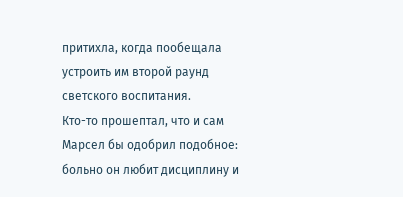притихла, когда пообещала устроить им второй раунд светского воспитания.
Кто-то прошептал, что и сам Марсел бы одобрил подобное: больно он любит дисциплину и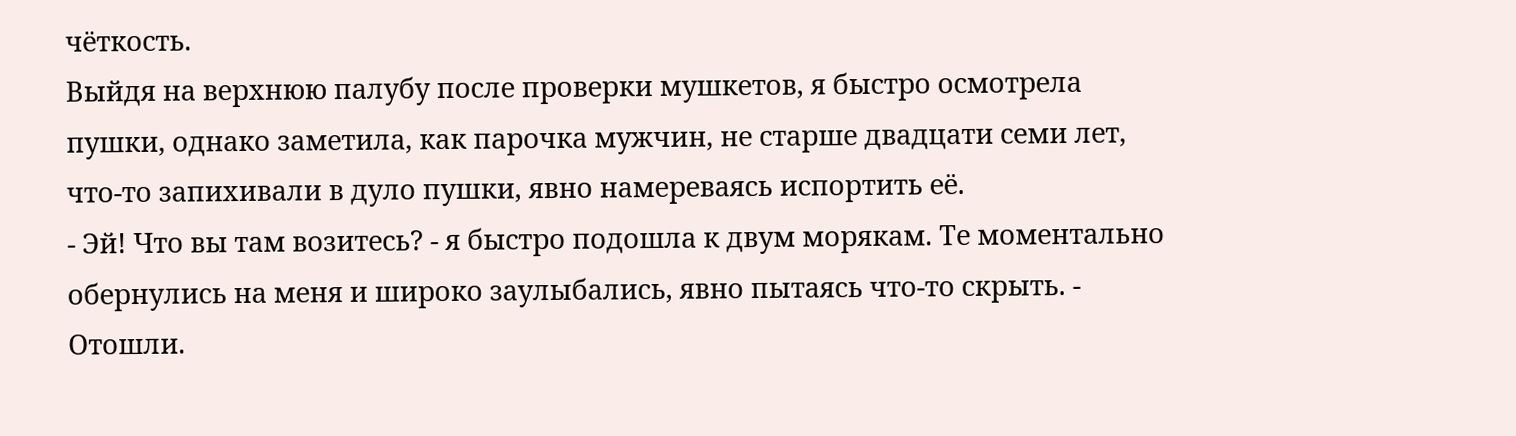чёткость.
Выйдя на верхнюю палубу после проверки мушкетов, я быстро осмотрела пушки, однако заметила, как парочка мужчин, не старше двадцати семи лет, что-то запихивали в дуло пушки, явно намереваясь испортить её.
- Эй! Что вы там возитесь? - я быстро подошла к двум морякам. Те моментально обернулись на меня и широко заулыбались, явно пытаясь что-то скрыть. - Отошли.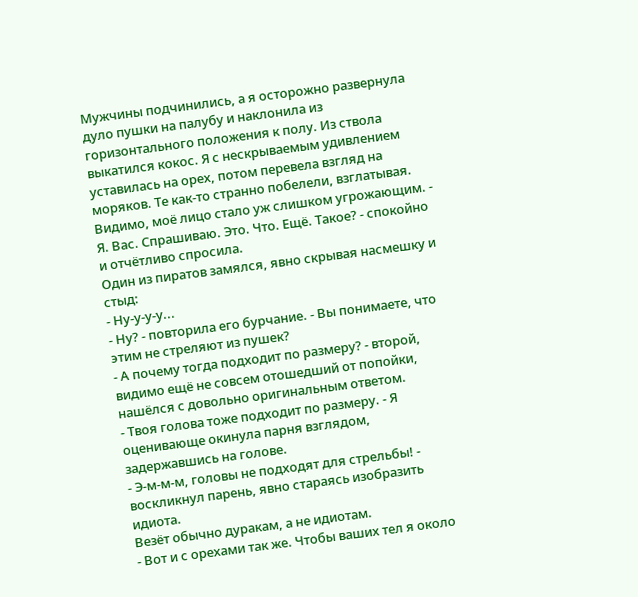Мужчины подчинились, а я осторожно развернула дуло пушки на палубу и наклонила из горизонтального положения к полу. Из ствола выкатился кокос. Я с нескрываемым удивлением уставилась на орех, потом перевела взгляд на моряков. Те как-то странно побелели, взглатывая. Видимо, моё лицо стало уж слишком угрожающим. - Я. Вас. Спрашиваю. Это. Что. Ещё. Такое? - спокойно и отчётливо спросила.
Один из пиратов замялся, явно скрывая насмешку и стыд:
- Ну-у-у-у...
- Ну? - повторила его бурчание. - Вы понимаете, что этим не стреляют из пушек?
- А почему тогда подходит по размеру? - второй, видимо ещё не совсем отошедший от попойки, нашёлся с довольно оригинальным ответом.
- Твоя голова тоже подходит по размеру. - Я оценивающе окинула парня взглядом, задержавшись на голове.
- Э-м-м-м, головы не подходят для стрельбы! - воскликнул парень, явно стараясь изобразить идиота.
Везёт обычно дуракам, а не идиотам.
- Вот и с орехами так же. Чтобы ваших тел я около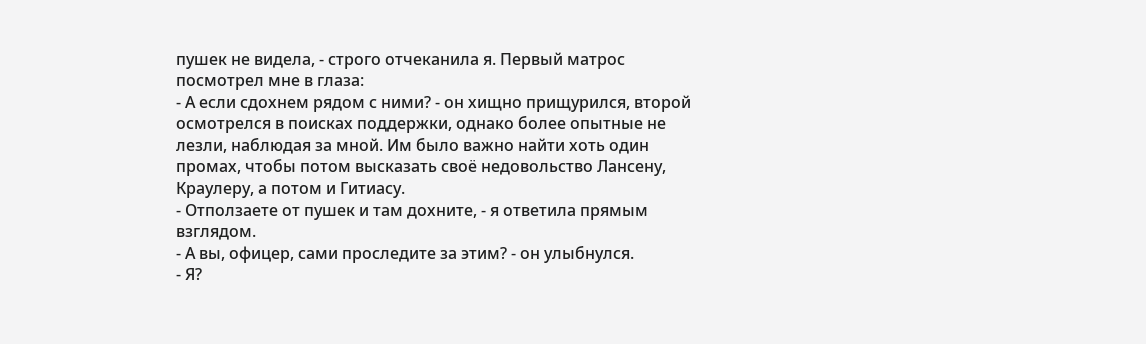пушек не видела, - строго отчеканила я. Первый матрос посмотрел мне в глаза:
- А если сдохнем рядом с ними? - он хищно прищурился, второй осмотрелся в поисках поддержки, однако более опытные не лезли, наблюдая за мной. Им было важно найти хоть один промах, чтобы потом высказать своё недовольство Лансену, Краулеру, а потом и Гитиасу.
- Отползаете от пушек и там дохните, - я ответила прямым взглядом.
- А вы, офицер, сами проследите за этим? - он улыбнулся.
- Я?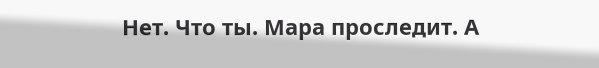Нет. Что ты. Мара проследит. А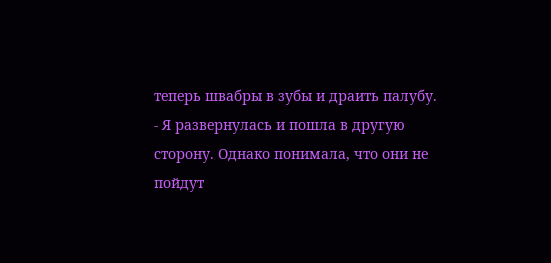теперь швабры в зубы и драить палубу. - Я развернулась и пошла в другую сторону. Однако понимала, что они не пойдут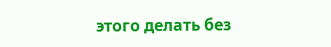этого делать без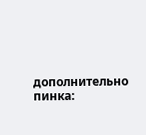дополнительно пинка: